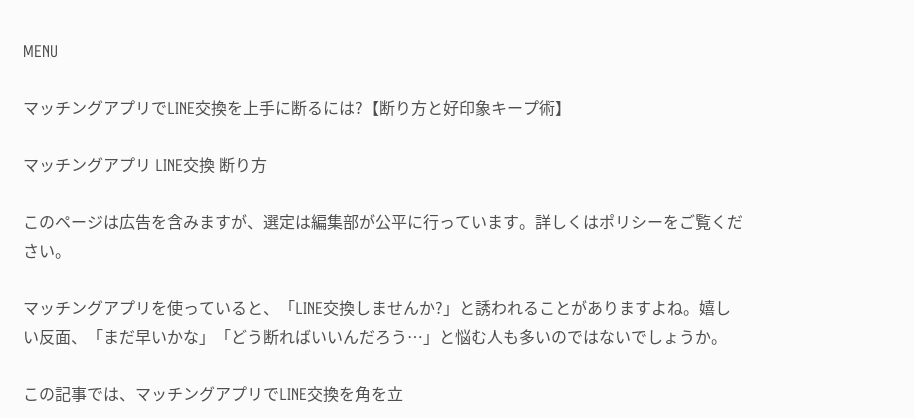MENU

マッチングアプリでLINE交換を上手に断るには?【断り方と好印象キープ術】

マッチングアプリ LINE交換 断り方

このページは広告を含みますが、選定は編集部が公平に行っています。詳しくはポリシーをご覧ください。

マッチングアプリを使っていると、「LINE交換しませんか?」と誘われることがありますよね。嬉しい反面、「まだ早いかな」「どう断ればいいんだろう…」と悩む人も多いのではないでしょうか。

この記事では、マッチングアプリでLINE交換を角を立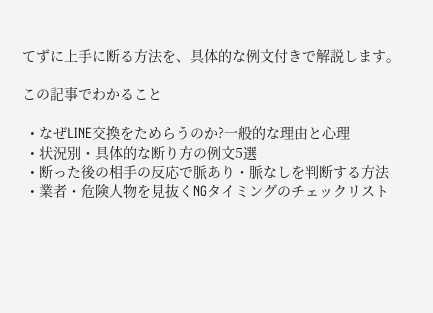てずに上手に断る方法を、具体的な例文付きで解説します。

この記事でわかること

  • なぜLINE交換をためらうのか?一般的な理由と心理
  • 状況別・具体的な断り方の例文5選
  • 断った後の相手の反応で脈あり・脈なしを判断する方法
  • 業者・危険人物を見抜くNGタイミングのチェックリスト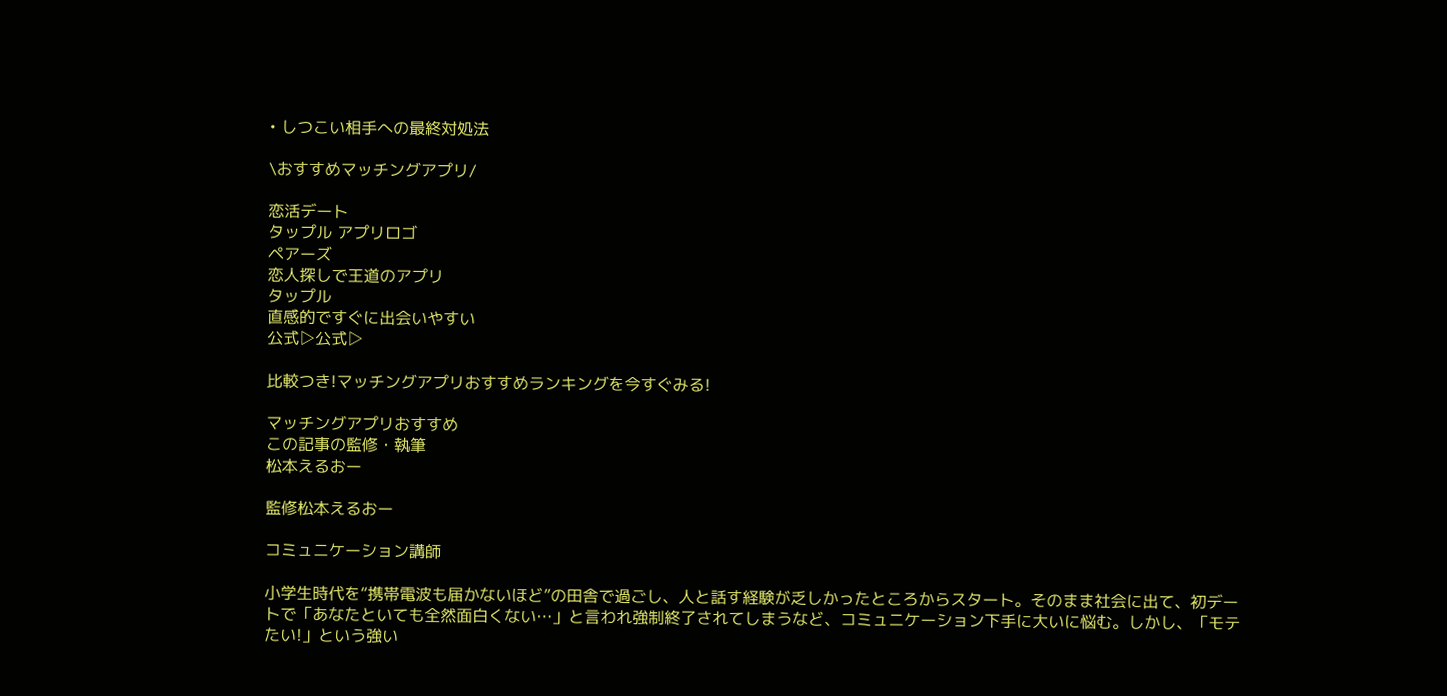• しつこい相手への最終対処法

\おすすめマッチングアプリ/

恋活デート
タップル アプリロゴ
ペアーズ
恋人探しで王道のアプリ
タップル
直感的ですぐに出会いやすい
公式▷公式▷

比較つき!マッチングアプリおすすめランキングを今すぐみる!

マッチングアプリおすすめ
この記事の監修・執筆
松本えるおー

監修松本えるおー

コミュニケーション講師

小学生時代を“携帯電波も届かないほど”の田舎で過ごし、人と話す経験が乏しかったところからスタート。そのまま社会に出て、初デートで「あなたといても全然面白くない…」と言われ強制終了されてしまうなど、コミュニケーション下手に大いに悩む。しかし、「モテたい!」という強い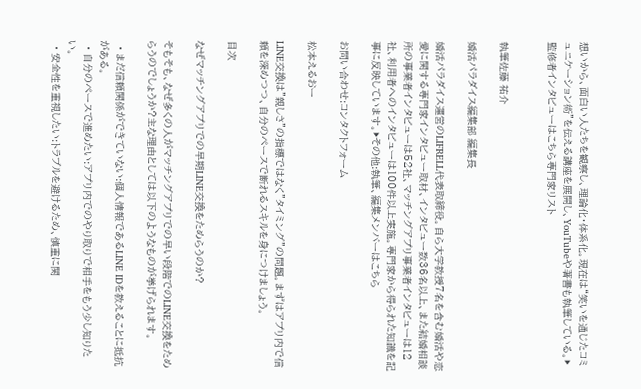想いから、面白い人たちを観察し、理論化・体系化。現在は“笑いを通じたコミュニケーション術”を伝える講座を展開し、YouTubeや著書も執筆している。▶ 監修者インタビューはこちら専門家リスト


執筆佐藤 祐介

婚活パラダイス編集部 編集長

婚活パラダイス運営のLIFRELL代表取締役。自ら大学教授7名を含む婚活や恋愛に関する専門家インタビュー取材、インタビュー数36名以上、また結婚相談所の事業者インタビューは52社、マッチングアプリ事業者インタビューは12社、利用者へのインタビューは100件以上実施。専門家から得られた知識を記事に反映しています。▶その他:執筆、編集メンバーはこちら

お問い合わせ:コンタクトフォーム

松本えるおー

LINE交換は”親しさ”の指標ではなく”タイミング”の問題。まずはアプリ内で信頼を深めつつ、自分のペースで断れるスキルを身につけましょう。

目次

なぜマッチングアプリでの早期LINE交換をためらうのか?

そもそも、なぜ多くの人がマッチングアプリでの早い段階でのLINE交換をためらうのでしょうか?主な理由としては以下のようなものが挙げられます。

  • まだ信頼関係ができていない:個人情報であるLINE IDを教えることに抵抗がある。
  • 自分のペースで進めたい:アプリ内でのやり取りで相手をもう少し知りたい。
  • 安全性を重視したい:トラブルを避けるため、慎重に関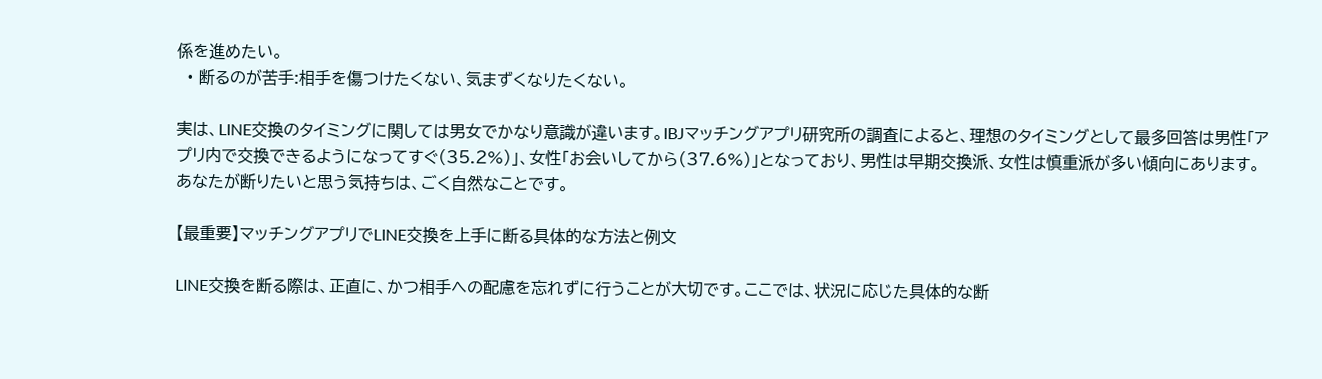係を進めたい。
  • 断るのが苦手:相手を傷つけたくない、気まずくなりたくない。

実は、LINE交換のタイミングに関しては男女でかなり意識が違います。IBJマッチングアプリ研究所の調査によると、理想のタイミングとして最多回答は男性「アプリ内で交換できるようになってすぐ(35.2%)」、女性「お会いしてから(37.6%)」となっており、男性は早期交換派、女性は慎重派が多い傾向にあります。あなたが断りたいと思う気持ちは、ごく自然なことです。

【最重要】マッチングアプリでLINE交換を上手に断る具体的な方法と例文

LINE交換を断る際は、正直に、かつ相手への配慮を忘れずに行うことが大切です。ここでは、状況に応じた具体的な断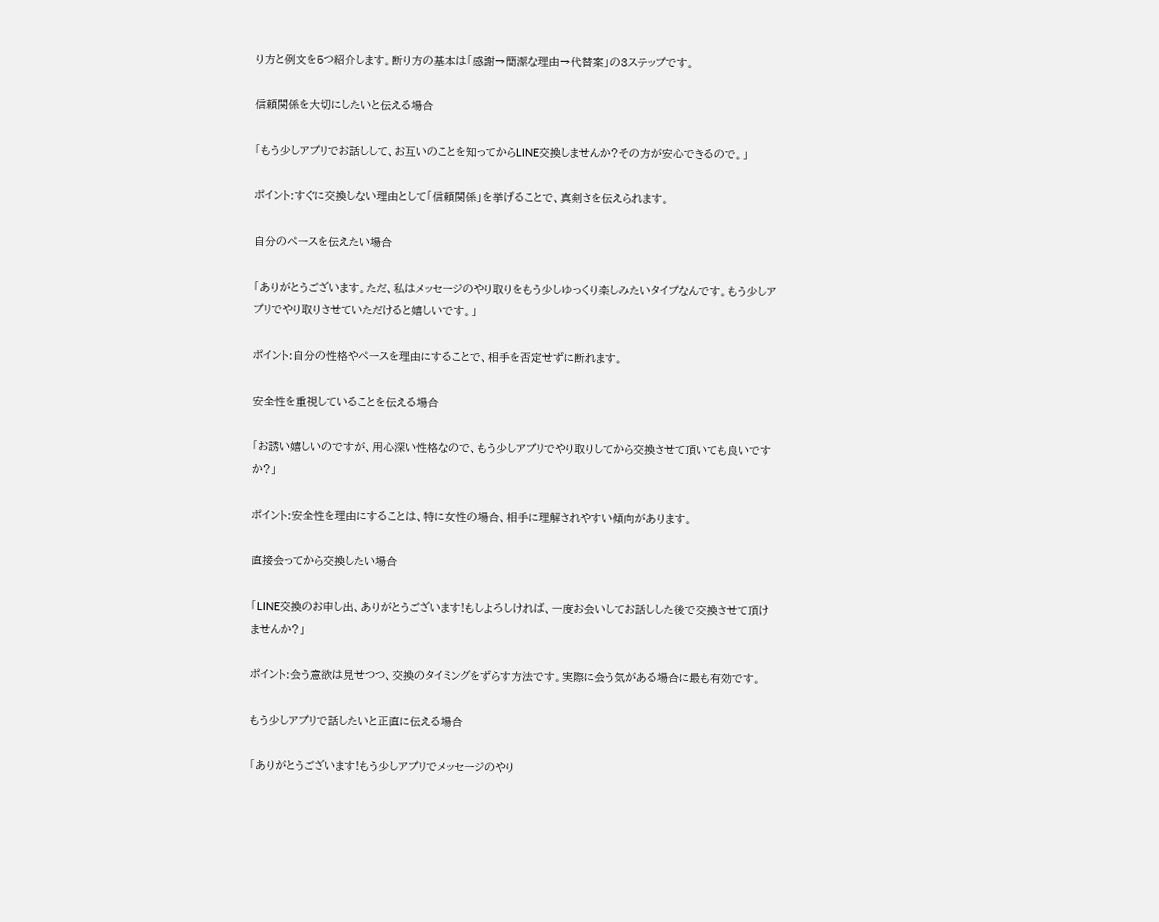り方と例文を5つ紹介します。断り方の基本は「感謝→簡潔な理由→代替案」の3ステップです。

信頼関係を大切にしたいと伝える場合

「もう少しアプリでお話しして、お互いのことを知ってからLINE交換しませんか?その方が安心できるので。」

ポイント:すぐに交換しない理由として「信頼関係」を挙げることで、真剣さを伝えられます。

自分のペースを伝えたい場合

「ありがとうございます。ただ、私はメッセージのやり取りをもう少しゆっくり楽しみたいタイプなんです。もう少しアプリでやり取りさせていただけると嬉しいです。」

ポイント:自分の性格やペースを理由にすることで、相手を否定せずに断れます。

安全性を重視していることを伝える場合

「お誘い嬉しいのですが、用心深い性格なので、もう少しアプリでやり取りしてから交換させて頂いても良いですか?」

ポイント:安全性を理由にすることは、特に女性の場合、相手に理解されやすい傾向があります。

直接会ってから交換したい場合

「LINE交換のお申し出、ありがとうございます!もしよろしければ、一度お会いしてお話しした後で交換させて頂けませんか?」

ポイント:会う意欲は見せつつ、交換のタイミングをずらす方法です。実際に会う気がある場合に最も有効です。

もう少しアプリで話したいと正直に伝える場合

「ありがとうございます!もう少しアプリでメッセージのやり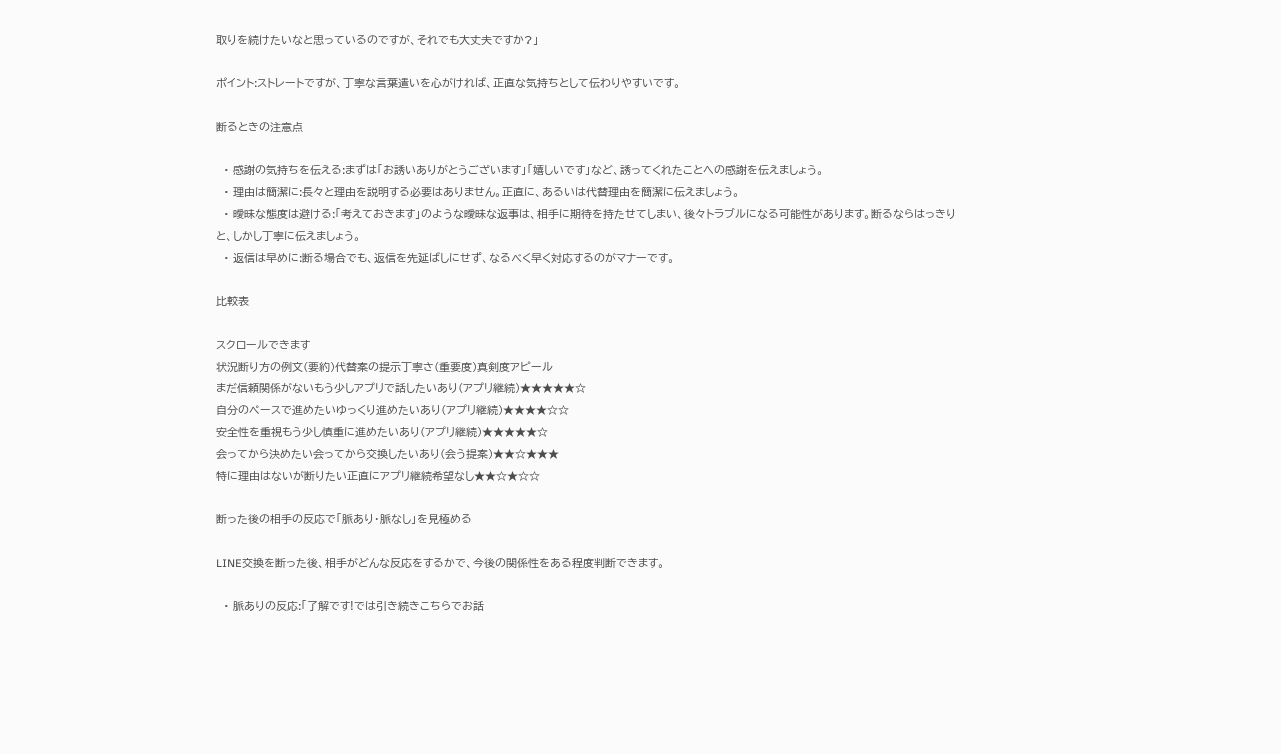取りを続けたいなと思っているのですが、それでも大丈夫ですか?」

ポイント:ストレートですが、丁寧な言葉遣いを心がければ、正直な気持ちとして伝わりやすいです。

断るときの注意点

  • 感謝の気持ちを伝える:まずは「お誘いありがとうございます」「嬉しいです」など、誘ってくれたことへの感謝を伝えましょう。
  • 理由は簡潔に:長々と理由を説明する必要はありません。正直に、あるいは代替理由を簡潔に伝えましょう。
  • 曖昧な態度は避ける:「考えておきます」のような曖昧な返事は、相手に期待を持たせてしまい、後々トラブルになる可能性があります。断るならはっきりと、しかし丁寧に伝えましょう。
  • 返信は早めに:断る場合でも、返信を先延ばしにせず、なるべく早く対応するのがマナーです。

比較表

スクロールできます
状況断り方の例文(要約)代替案の提示丁寧さ(重要度)真剣度アピール
まだ信頼関係がないもう少しアプリで話したいあり(アプリ継続)★★★★★☆
自分のペースで進めたいゆっくり進めたいあり(アプリ継続)★★★★☆☆
安全性を重視もう少し慎重に進めたいあり(アプリ継続)★★★★★☆
会ってから決めたい会ってから交換したいあり(会う提案)★★☆★★★
特に理由はないが断りたい正直にアプリ継続希望なし★★☆★☆☆

断った後の相手の反応で「脈あり・脈なし」を見極める

LINE交換を断った後、相手がどんな反応をするかで、今後の関係性をある程度判断できます。

  • 脈ありの反応:「了解です!では引き続きこちらでお話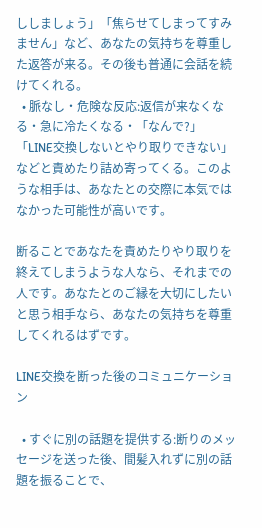ししましょう」「焦らせてしまってすみません」など、あなたの気持ちを尊重した返答が来る。その後も普通に会話を続けてくれる。
  • 脈なし・危険な反応:返信が来なくなる・急に冷たくなる・「なんで?」「LINE交換しないとやり取りできない」などと責めたり詰め寄ってくる。このような相手は、あなたとの交際に本気ではなかった可能性が高いです。

断ることであなたを責めたりやり取りを終えてしまうような人なら、それまでの人です。あなたとのご縁を大切にしたいと思う相手なら、あなたの気持ちを尊重してくれるはずです。

LINE交換を断った後のコミュニケーション

  • すぐに別の話題を提供する:断りのメッセージを送った後、間髪入れずに別の話題を振ることで、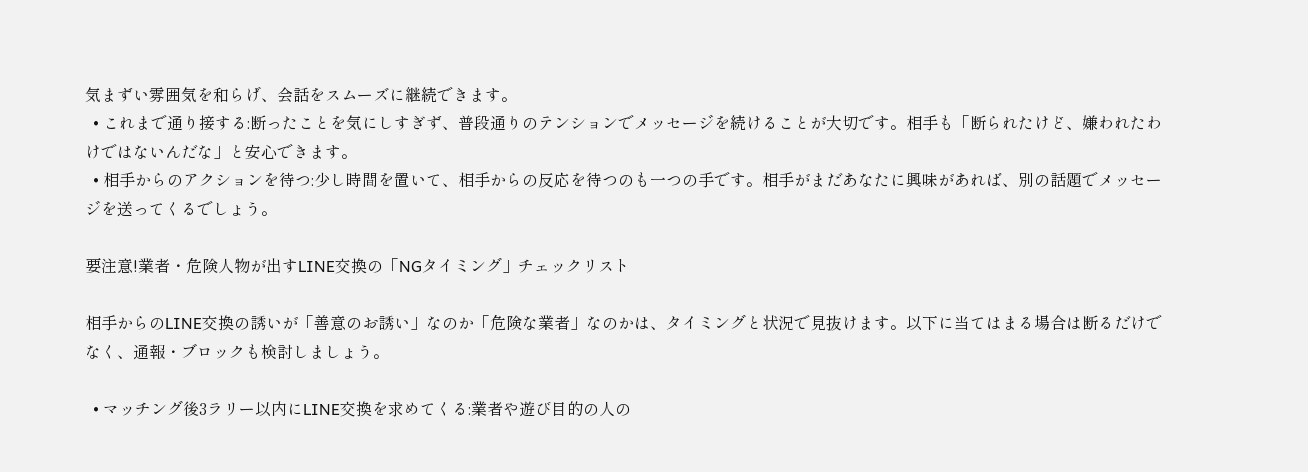気まずい雰囲気を和らげ、会話をスムーズに継続できます。
  • これまで通り接する:断ったことを気にしすぎず、普段通りのテンションでメッセージを続けることが大切です。相手も「断られたけど、嫌われたわけではないんだな」と安心できます。
  • 相手からのアクションを待つ:少し時間を置いて、相手からの反応を待つのも一つの手です。相手がまだあなたに興味があれば、別の話題でメッセージを送ってくるでしょう。

要注意!業者・危険人物が出すLINE交換の「NGタイミング」チェックリスト

相手からのLINE交換の誘いが「善意のお誘い」なのか「危険な業者」なのかは、タイミングと状況で見抜けます。以下に当てはまる場合は断るだけでなく、通報・ブロックも検討しましょう。

  • マッチング後3ラリー以内にLINE交換を求めてくる:業者や遊び目的の人の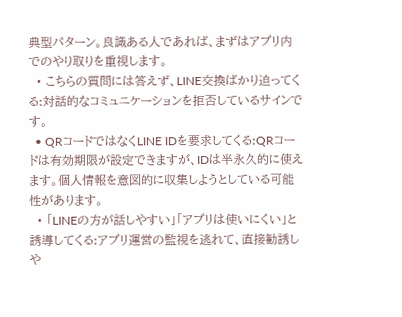典型パターン。良識ある人であれば、まずはアプリ内でのやり取りを重視します。
  • こちらの質問には答えず、LINE交換ばかり迫ってくる:対話的なコミュニケーションを拒否しているサインです。
  • QRコードではなくLINE IDを要求してくる:QRコードは有効期限が設定できますが、IDは半永久的に使えます。個人情報を意図的に収集しようとしている可能性があります。
  • 「LINEの方が話しやすい」「アプリは使いにくい」と誘導してくる:アプリ運営の監視を逃れて、直接勧誘しや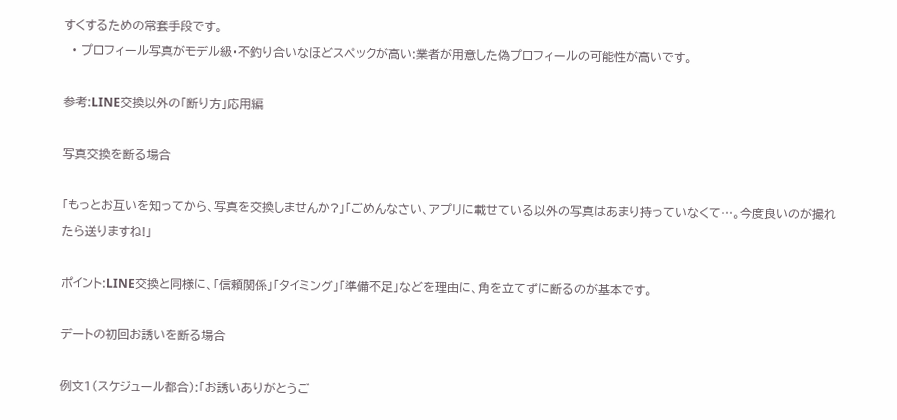すくするための常套手段です。
  • プロフィール写真がモデル級・不釣り合いなほどスペックが高い:業者が用意した偽プロフィールの可能性が高いです。

参考:LINE交換以外の「断り方」応用編

写真交換を断る場合

「もっとお互いを知ってから、写真を交換しませんか?」「ごめんなさい、アプリに載せている以外の写真はあまり持っていなくて…。今度良いのが撮れたら送りますね!」

ポイント:LINE交換と同様に、「信頼関係」「タイミング」「準備不足」などを理由に、角を立てずに断るのが基本です。

デートの初回お誘いを断る場合

例文1(スケジュール都合):「お誘いありがとうご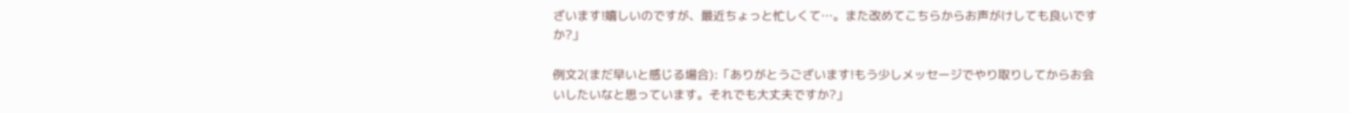ざいます!嬉しいのですが、最近ちょっと忙しくて…。また改めてこちらからお声がけしても良いですか?」

例文2(まだ早いと感じる場合):「ありがとうございます!もう少しメッセージでやり取りしてからお会いしたいなと思っています。それでも大丈夫ですか?」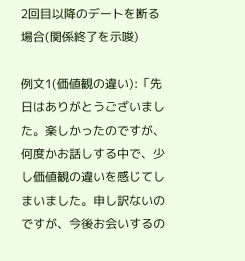2回目以降のデートを断る場合(関係終了を示唆)

例文1(価値観の違い):「先日はありがとうございました。楽しかったのですが、何度かお話しする中で、少し価値観の違いを感じてしまいました。申し訳ないのですが、今後お会いするの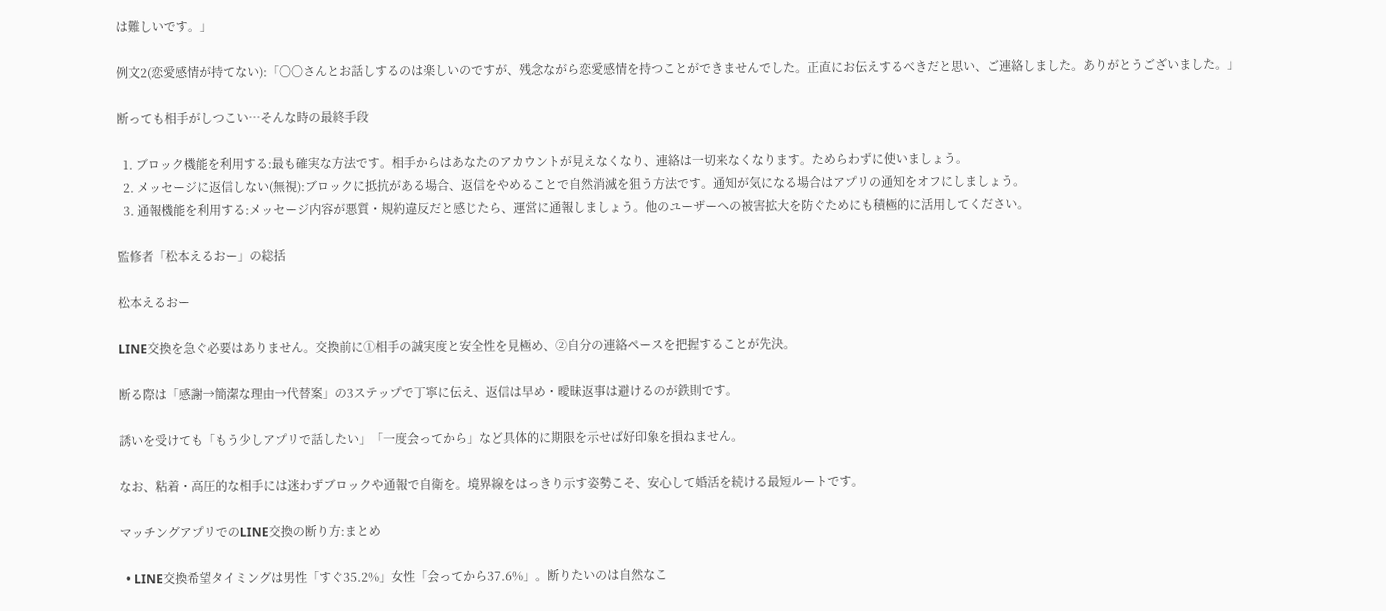は難しいです。」

例文2(恋愛感情が持てない):「〇〇さんとお話しするのは楽しいのですが、残念ながら恋愛感情を持つことができませんでした。正直にお伝えするべきだと思い、ご連絡しました。ありがとうございました。」

断っても相手がしつこい…そんな時の最終手段

  1. ブロック機能を利用する:最も確実な方法です。相手からはあなたのアカウントが見えなくなり、連絡は一切来なくなります。ためらわずに使いましょう。
  2. メッセージに返信しない(無視):ブロックに抵抗がある場合、返信をやめることで自然消滅を狙う方法です。通知が気になる場合はアプリの通知をオフにしましょう。
  3. 通報機能を利用する:メッセージ内容が悪質・規約違反だと感じたら、運営に通報しましょう。他のユーザーへの被害拡大を防ぐためにも積極的に活用してください。

監修者「松本えるおー」の総括

松本えるおー

LINE交換を急ぐ必要はありません。交換前に①相手の誠実度と安全性を見極め、②自分の連絡ペースを把握することが先決。

断る際は「感謝→簡潔な理由→代替案」の3ステップで丁寧に伝え、返信は早め・曖昧返事は避けるのが鉄則です。

誘いを受けても「もう少しアプリで話したい」「一度会ってから」など具体的に期限を示せば好印象を損ねません。

なお、粘着・高圧的な相手には迷わずブロックや通報で自衛を。境界線をはっきり示す姿勢こそ、安心して婚活を続ける最短ルートです。

マッチングアプリでのLINE交換の断り方:まとめ

  • LINE交換希望タイミングは男性「すぐ35.2%」女性「会ってから37.6%」。断りたいのは自然なこ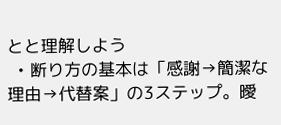とと理解しよう
  • 断り方の基本は「感謝→簡潔な理由→代替案」の3ステップ。曖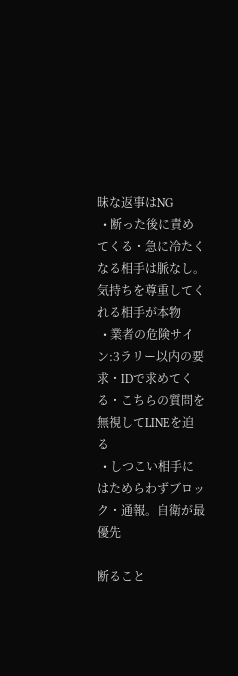昧な返事はNG
  • 断った後に責めてくる・急に冷たくなる相手は脈なし。気持ちを尊重してくれる相手が本物
  • 業者の危険サイン:3ラリー以内の要求・IDで求めてくる・こちらの質問を無視してLINEを迫る
  • しつこい相手にはためらわずブロック・通報。自衛が最優先

断ること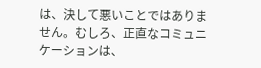は、決して悪いことではありません。むしろ、正直なコミュニケーションは、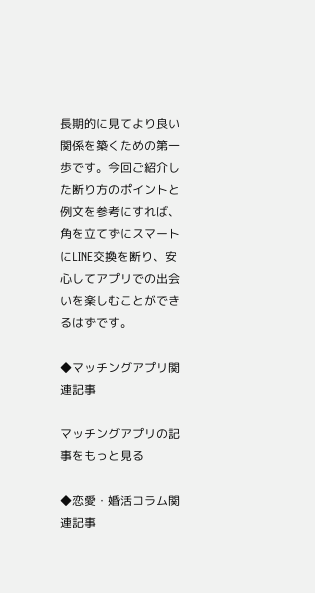長期的に見てより良い関係を築くための第一歩です。今回ご紹介した断り方のポイントと例文を参考にすれば、角を立てずにスマートにLINE交換を断り、安心してアプリでの出会いを楽しむことができるはずです。

◆マッチングアプリ関連記事

マッチングアプリの記事をもっと見る

◆恋愛・婚活コラム関連記事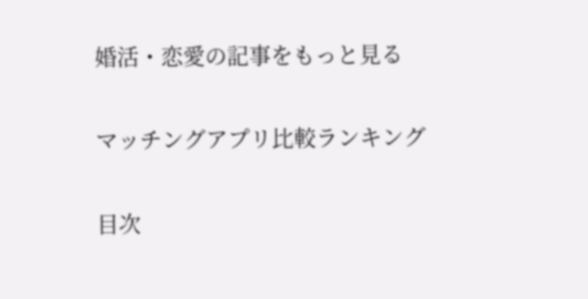婚活・恋愛の記事をもっと見る

マッチングアプリ比較ランキング

目次